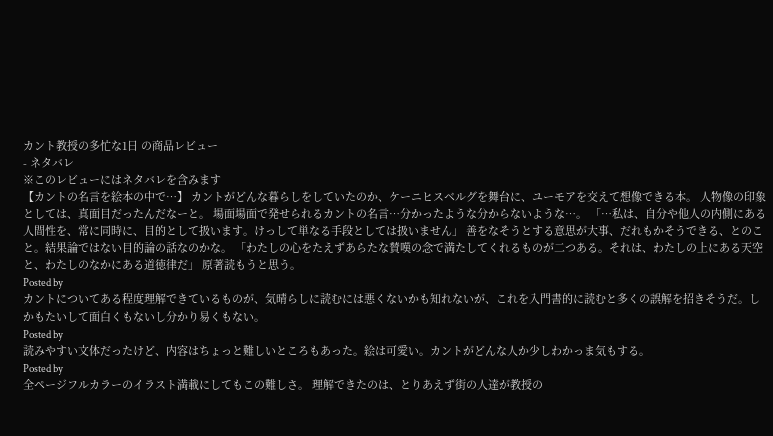カント教授の多忙な1日 の商品レビュー
- ネタバレ
※このレビューにはネタバレを含みます
【カントの名言を絵本の中で…】 カントがどんな暮らしをしていたのか、ケーニヒスベルグを舞台に、ユーモアを交えて想像できる本。 人物像の印象としては、真面目だったんだなーと。 場面場面で発せられるカントの名言…分かったような分からないような…。 「…私は、自分や他人の内側にある人間性を、常に同時に、目的として扱います。けっして単なる手段としては扱いません」 善をなそうとする意思が大事、だれもかそうできる、とのこと。結果論ではない目的論の話なのかな。 「わたしの心をたえずあらたな賛嘆の念で満たしてくれるものが二つある。それは、わたしの上にある天空と、わたしのなかにある道徳律だ」 原著読もうと思う。
Posted by
カントについてある程度理解できているものが、気晴らしに読むには悪くないかも知れないが、これを入門書的に読むと多くの誤解を招きそうだ。しかもたいして面白くもないし分かり易くもない。
Posted by
読みやすい文体だったけど、内容はちょっと難しいところもあった。絵は可愛い。カントがどんな人か少しわかっま気もする。
Posted by
全ページフルカラーのイラスト満載にしてもこの難しさ。 理解できたのは、とりあえず街の人達が教授の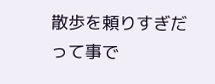散歩を頼りすぎだって事で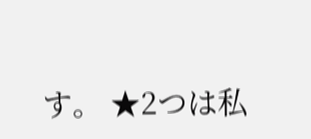す。 ★2つは私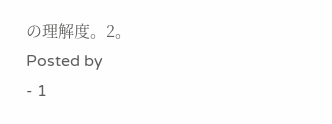の理解度。2。
Posted by
- 1